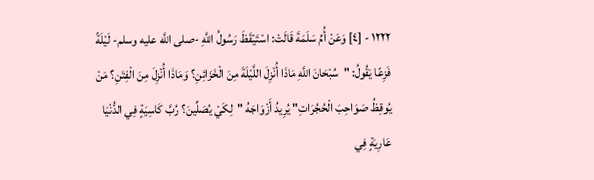١٢٢٢ - [٤] وَعَنْ أُمِّ سَلَمَةَ قَالَتْ: اسْتَيْقَظَ رَسُولُ اللَّهِ -صلى اللَّه عليه وسلم- لَيْلَةً فَزِعًا يَقُولُ: "سُبْحَانَ اللَّهِ مَاذَا أُنْزِلَ اللَّيْلَةَ مِنَ الْخَزَائِنِ؟ وَمَاذَا أُنْزِلَ مِنَ الْفِتَنِ؟ مَنْ يُوقِظُ صَوَاحِبَ الْحُجُرَاتِ" يُرِيدُ أَزْوَاجَهُ "لِكَيْ يُصَلِّينَ؟ رُبَّ كَاسِيَةٍ فِي الدُّنْيَا عَارِيَةٍ فِي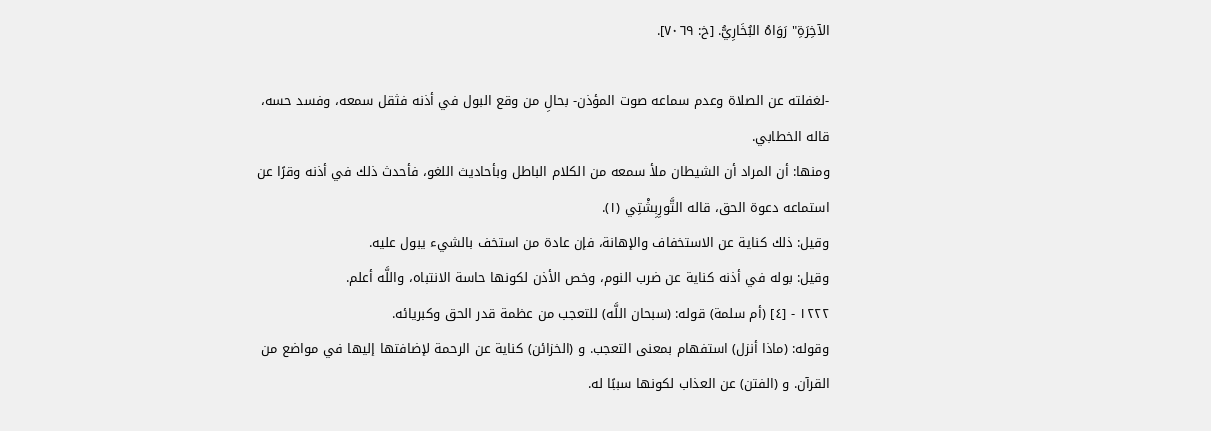الآخِرَةِ" رَوَاهُ البُخَارِيُّ. [خ: ٧٠٦٩].

-لغفلته عن الصلاة وعدم سماعه صوت المؤذن- بحالِ من وقع البول في أذنه فثقل سمعه، وفسد حسه، قاله الخطابي.
ومنها: أن المراد أن الشيطان ملأ سمعه من الكلام الباطل وبأحاديث اللغو، فأحدث ذلك في أذنه وقرًا عن استماعه دعوة الحق، قاله التَّورِبِشْتِي (١).
وقيل: ذلك كناية عن الاستخفاف والإهانة، فإن عادة من استخف بالشيء يبول عليه.
وقيل: بوله في أذنه كناية عن ضرب النوم، وخص الأذن لكونها حاسة الانتباه، واللَّه أعلم.
١٢٢٢ - [٤] (أم سلمة) قوله: (سبحان اللَّه) للتعجب من عظمة قدر الحق وكبريائه.
وقوله: (ماذا أنزل) استفهام بمعنى التعجب. و (الخزائن) كناية عن الرحمة لإضافتها إليها في مواضع من القرآن. و (الفتن) عن العذاب لكونها سببًا له.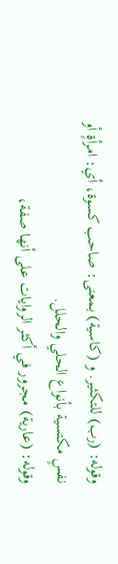وقوله: (رب) للتكثير. و (كاسية) بمعنى: صاحب كسوة، أي: امرأةٍ أو نفسٍ مكتسية بأنواع الحلي والحلل.
وقوله: (عارية) مجرور في أكثر الروايات على أنها صفة،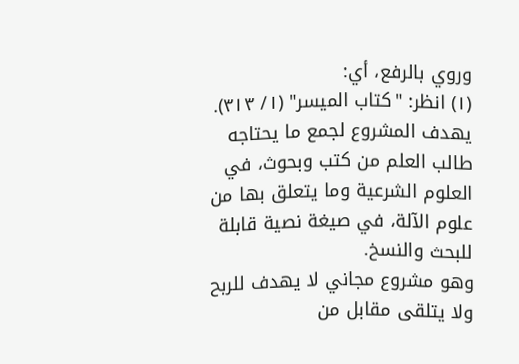وروي بالرفع، أي:
(١) انظر: "كتاب الميسر" (١/ ٣١٣).
يهدف المشروع لجمع ما يحتاجه طالب العلم من كتب وبحوث، في العلوم الشرعية وما يتعلق بها من علوم الآلة، في صيغة نصية قابلة للبحث والنسخ.
وهو مشروع مجاني لا يهدف للربح ولا يتلقى مقابل من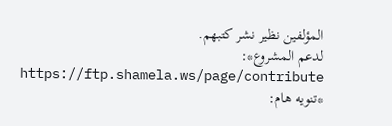المؤلفين نظير نشر كتبهم.
لدعم المشروع*: https://ftp.shamela.ws/page/contribute
*تنويه هام: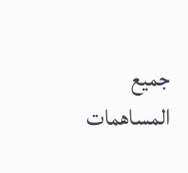جميع المساهمات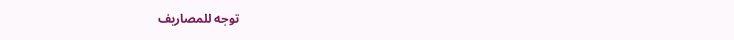توجه للمصاريف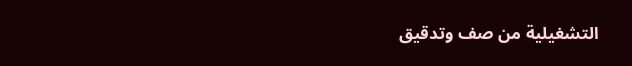التشغيلية من صف وتدقيق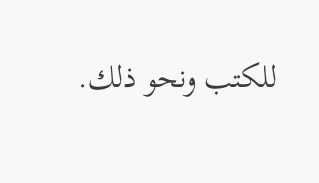للكتب ونحو ذلك.